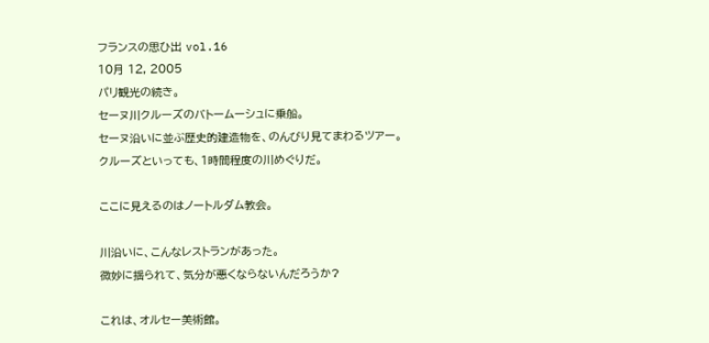フランスの思ひ出 vol.16
10月 12, 2005
パリ観光の続き。
セーヌ川クルーズのバトームーシュに乗船。
セーヌ沿いに並ぶ歴史的建造物を、のんびり見てまわるツアー。
クルーズといっても、1時間程度の川めぐりだ。

ここに見えるのはノートルダム教会。

川沿いに、こんなレストランがあった。
微妙に揺られて、気分が悪くならないんだろうか?

これは、オルセー美術館。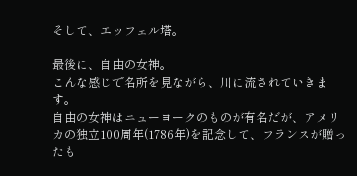そして、エッフェル塔。

最後に、自由の女神。
こんな感じで名所を見ながら、川に流されていきます。
自由の女神はニューヨークのものが有名だが、アメリカの独立100周年(1786年)を記念して、フランスが贈ったも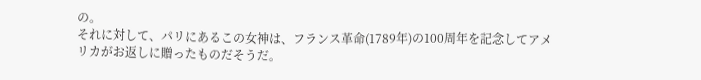の。
それに対して、パリにあるこの女神は、フランス革命(1789年)の100周年を記念してアメリカがお返しに贈ったものだそうだ。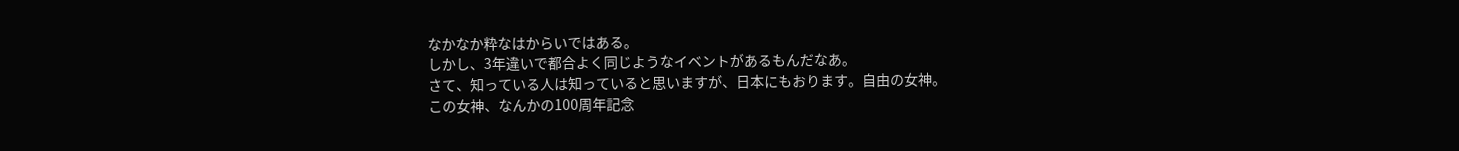なかなか粋なはからいではある。
しかし、3年違いで都合よく同じようなイベントがあるもんだなあ。
さて、知っている人は知っていると思いますが、日本にもおります。自由の女神。
この女神、なんかの100周年記念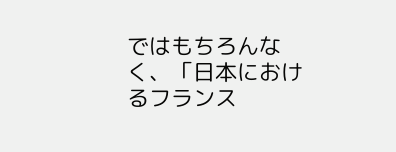ではもちろんなく、「日本におけるフランス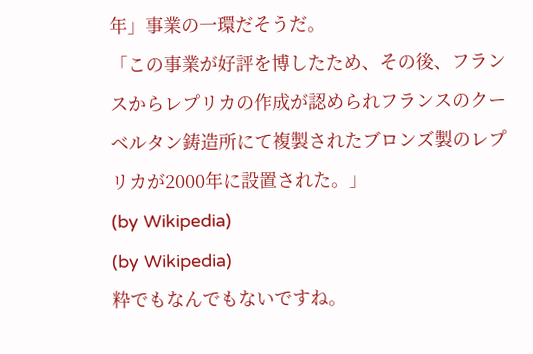年」事業の一環だそうだ。
「この事業が好評を博したため、その後、フランスからレプリカの作成が認められフランスのクーベルタン鋳造所にて複製されたブロンズ製のレプリカが2000年に設置された。」
(by Wikipedia)
(by Wikipedia)
粋でもなんでもないですね。